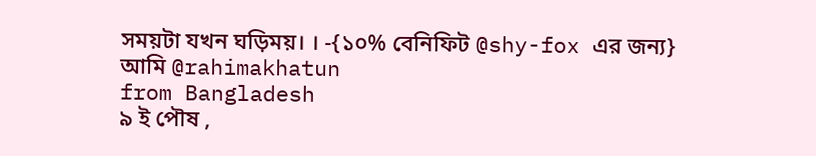সময়টা যখন ঘড়িময়। । -{১০% বেনিফিট @shy-fox এর জন্য}
আমি @rahimakhatun
from Bangladesh
৯ ই পৌষ ,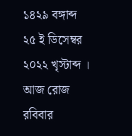১৪২৯ বঙ্গাব্দ
২৫ ই ডিসেম্বর ২০২২ খৃস্টাব্দ ।
আজ রোজ রবিবার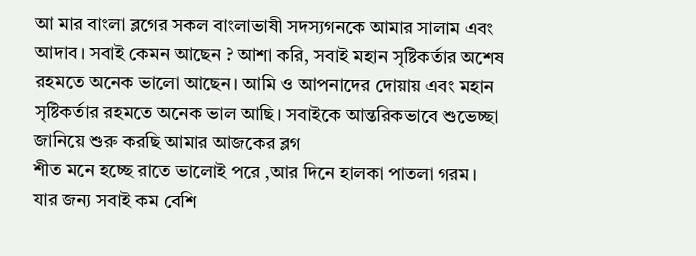আ মার বাংলা ব্লগের সকল বাংলাভাষী সদস্যগনকে আমার সালাম এবং আদাব। সবাই কেমন আছেন ? আশা করি, সবাই মহান সৃষ্টিকর্তার অশেষ রহমতে অনেক ভালো আছেন। আমি ও আপনাদের দোয়ায় এবং মহান সৃষ্টিকর্তার রহমতে অনেক ভাল আছি। সবাইকে আন্তরিকভাবে শুভেচ্ছা জানিয়ে শুরু করছি আমার আজকের ব্লগ
শীত মনে হচ্ছে রাতে ভালোই পরে ,আর দিনে হালকা পাতলা গরম। যার জন্য সবাই কম বেশি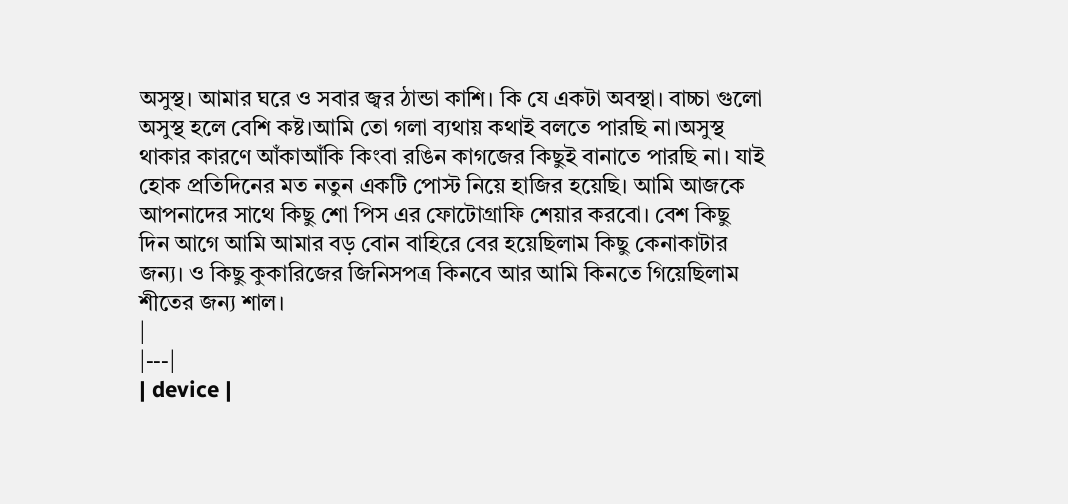অসুস্থ। আমার ঘরে ও সবার জ্বর ঠান্ডা কাশি। কি যে একটা অবস্থা। বাচ্চা গুলো অসুস্থ হলে বেশি কষ্ট।আমি তো গলা ব্যথায় কথাই বলতে পারছি না।অসুস্থ থাকার কারণে আঁকাআঁকি কিংবা রঙিন কাগজের কিছুই বানাতে পারছি না। যাই হোক প্রতিদিনের মত নতুন একটি পোস্ট নিয়ে হাজির হয়েছি। আমি আজকে আপনাদের সাথে কিছু শো পিস এর ফোটোগ্রাফি শেয়ার করবো। বেশ কিছু দিন আগে আমি আমার বড় বোন বাহিরে বের হয়েছিলাম কিছু কেনাকাটার জন্য। ও কিছু কুকারিজের জিনিসপত্র কিনবে আর আমি কিনতে গিয়েছিলাম শীতের জন্য শাল।
|
|---|
| device |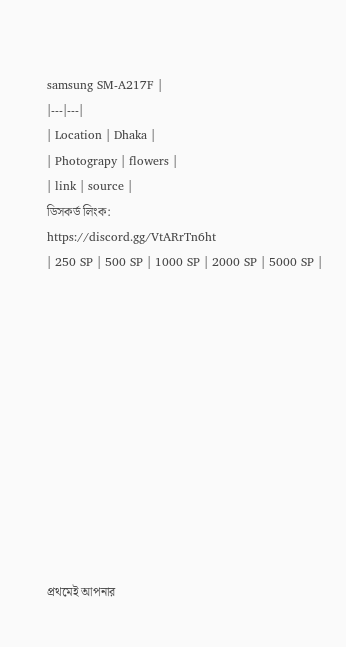samsung SM-A217F |
|---|---|
| Location | Dhaka |
| Photograpy | flowers |
| link | source |
ডিসকর্ড লিংক:
https://discord.gg/VtARrTn6ht
| 250 SP | 500 SP | 1000 SP | 2000 SP | 5000 SP |












প্রথমেই আপনার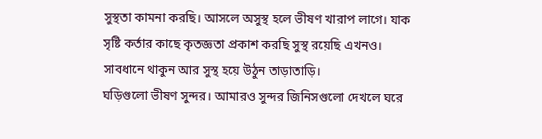সুস্থতা কামনা করছি। আসলে অসুস্থ হলে ভীষণ খারাপ লাগে। যাক সৃষ্টি কর্তার কাছে কৃতজ্ঞতা প্রকাশ করছি সুস্থ রয়েছি এখনও। সাবধানে থাকুন আর সুস্থ হয়ে উঠুন তাড়াতাড়ি।
ঘড়িগুলো ভীষণ সুন্দর। আমারও সুন্দর জিনিসগুলো দেখলে ঘরে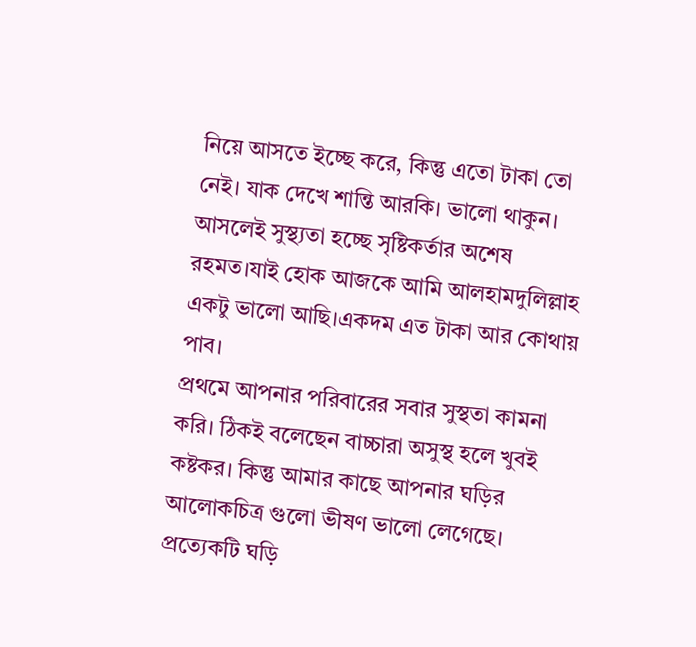নিয়ে আসতে ইচ্ছে করে, কিন্তু এতো টাকা তো নেই। যাক দেখে শান্তি আরকি। ভালো থাকুন।
আসলেই সুস্থ্যতা হচ্ছে সৃষ্টিকর্তার অশেষ রহমত।যাই হোক আজকে আমি আলহামদুলিল্লাহ একটু ভালো আছি।একদম এত টাকা আর কোথায় পাব।
প্রথমে আপনার পরিবারের সবার সুস্থতা কামনা করি। ঠিকই বলেছেন বাচ্চারা অসুস্থ হলে খুবই কষ্টকর। কিন্তু আমার কাছে আপনার ঘড়ির আলোকচিত্র গুলো ভীষণ ভালো লেগেছে। প্রত্যেকটি ঘড়ি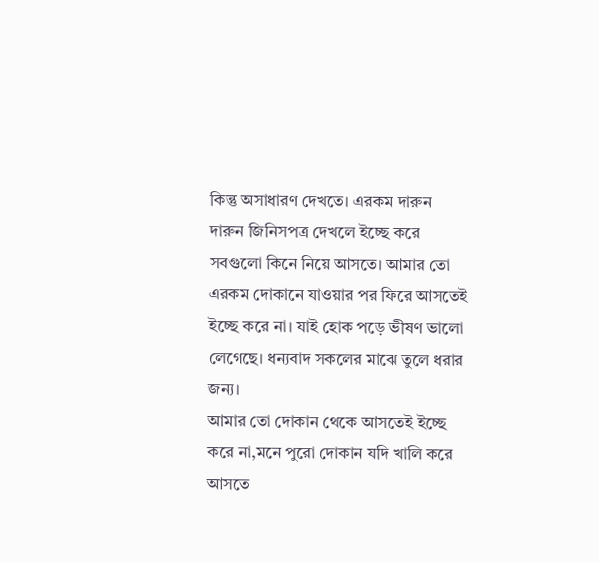কিন্তু অসাধারণ দেখতে। এরকম দারুন দারুন জিনিসপত্র দেখলে ইচ্ছে করে সবগুলো কিনে নিয়ে আসতে। আমার তো এরকম দোকানে যাওয়ার পর ফিরে আসতেই ইচ্ছে করে না। যাই হোক পড়ে ভীষণ ভালো লেগেছে। ধন্যবাদ সকলের মাঝে তুলে ধরার জন্য।
আমার তো দোকান থেকে আসতেই ইচ্ছে করে না,মনে পুরো দোকান যদি খালি করে আসতে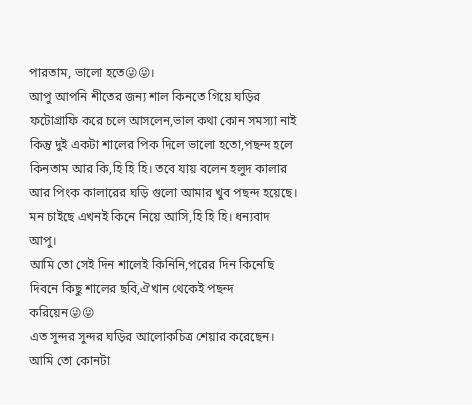পারতাম, ভালো হতে😜😜।
আপু আপনি শীতের জন্য শাল কিনতে গিয়ে ঘড়ির ফটোগ্রাফি করে চলে আসলেন,ভাল কথা কোন সমস্যা নাই কিন্তু দুই একটা শালের পিক দিলে ভালো হতো,পছন্দ হলে কিনতাম আর কি,হি হি হি। তবে যায় বলেন হলুদ কালার আর পিংক কালারের ঘড়ি গুলো আমার খুব পছন্দ হয়েছে। মন চাইছে এখনই কিনে নিয়ে আসি,হি হি হি। ধন্যবাদ আপু।
আমি তো সেই দিন শালেই কিনিনি,পরের দিন কিনেছি দিবনে কিছু শালের ছবি,ঐখান থেকেই পছন্দ করিয়েন😜😜
এত সুন্দর সুন্দর ঘড়ির আলোকচিত্র শেয়ার করেছেন। আমি তো কোনটা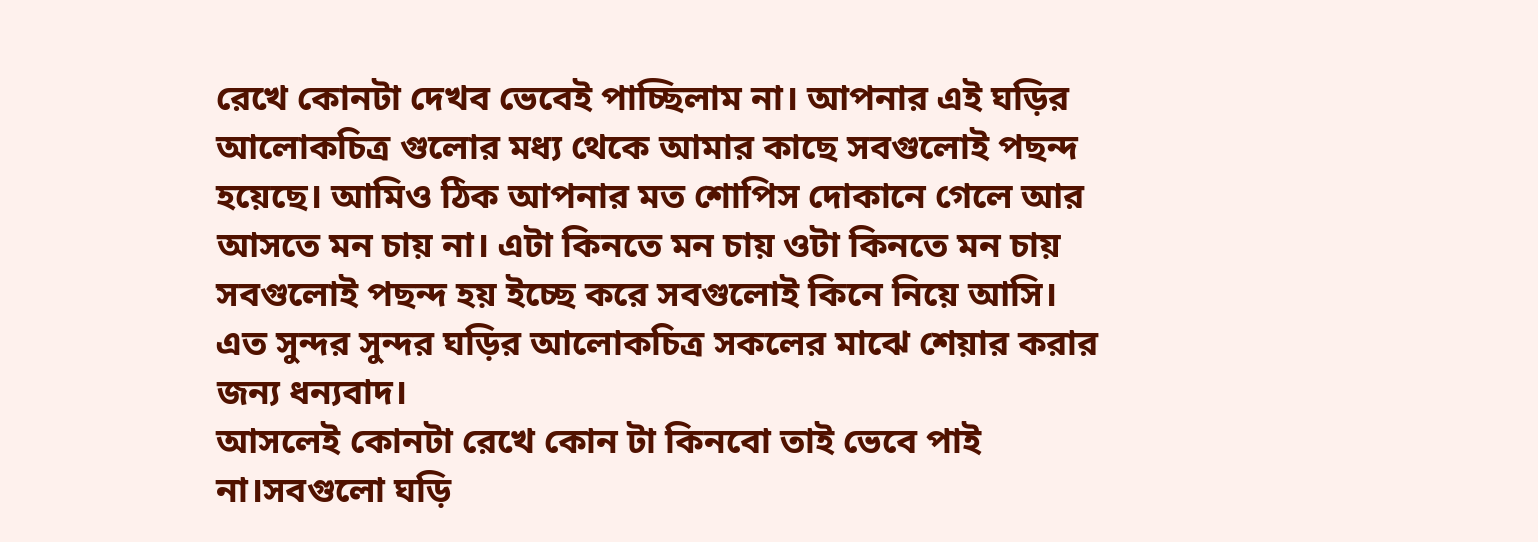রেখে কোনটা দেখব ভেবেই পাচ্ছিলাম না। আপনার এই ঘড়ির আলোকচিত্র গুলোর মধ্য থেকে আমার কাছে সবগুলোই পছন্দ হয়েছে। আমিও ঠিক আপনার মত শোপিস দোকানে গেলে আর আসতে মন চায় না। এটা কিনতে মন চায় ওটা কিনতে মন চায় সবগুলোই পছন্দ হয় ইচ্ছে করে সবগুলোই কিনে নিয়ে আসি। এত সুন্দর সুন্দর ঘড়ির আলোকচিত্র সকলের মাঝে শেয়ার করার জন্য ধন্যবাদ।
আসলেই কোনটা রেখে কোন টা কিনবো তাই ভেবে পাই না।সবগুলো ঘড়ি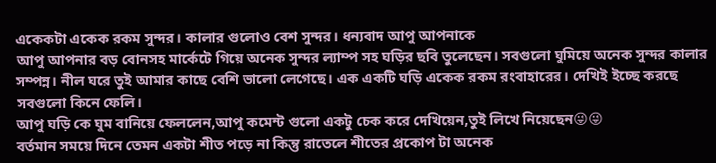একেকটা একেক রকম সুন্দর। কালার গুলোও বেশ সুন্দর। ধন্যবাদ আপু আপনাকে
আপু আপনার বড় বোনসহ মার্কেটে গিয়ে অনেক সুন্দর ল্যাম্প সহ ঘড়ির ছবি তুলেছেন। সবগুলো ঘুমিয়ে অনেক সুন্দর কালার সম্পন্ন। নীল ঘরে তুই আমার কাছে বেশি ভালো লেগেছে। এক একটি ঘড়ি একেক রকম রংবাহারের। দেখিই ইচ্ছে করছে সবগুলো কিনে ফেলি।
আপু ঘড়ি কে ঘুম বানিয়ে ফেললেন,আপু কমেন্ট গুলো একটু চেক করে দেখিয়েন,তুই লিখে নিয়েছেন😜😜
বর্তমান সময়ে দিনে তেমন একটা শীত পড়ে না কিন্তু রাতেলে শীতের প্রকোপ টা অনেক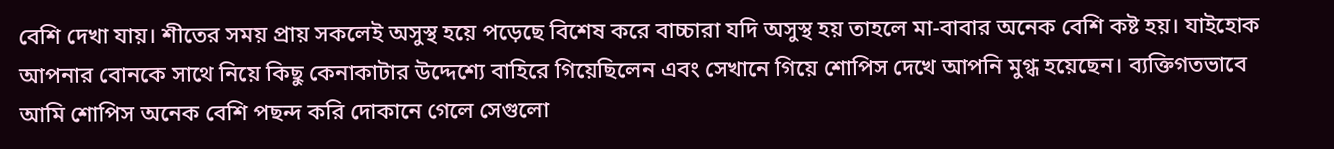বেশি দেখা যায়। শীতের সময় প্রায় সকলেই অসুস্থ হয়ে পড়েছে বিশেষ করে বাচ্চারা যদি অসুস্থ হয় তাহলে মা-বাবার অনেক বেশি কষ্ট হয়। যাইহোক আপনার বোনকে সাথে নিয়ে কিছু কেনাকাটার উদ্দেশ্যে বাহিরে গিয়েছিলেন এবং সেখানে গিয়ে শোপিস দেখে আপনি মুগ্ধ হয়েছেন। ব্যক্তিগতভাবে আমি শোপিস অনেক বেশি পছন্দ করি দোকানে গেলে সেগুলো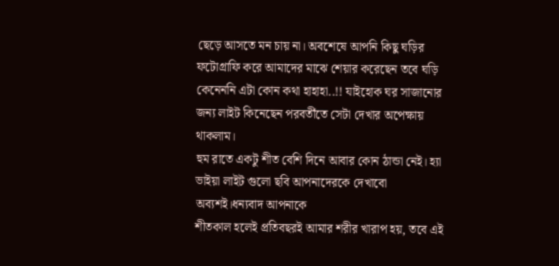ছেড়ে আসতে মন চায় না। অবশেষে আপনি কিছু ঘড়ির ফটোগ্রাফি করে আমাদের মাঝে শেয়ার করেছেন তবে ঘড়ি কেনেননি এটা কোন কথা হাহাহা..!! যাইহোক ঘর সাজানোর জন্য লাইট কিনেছেন পরবর্তীতে সেটা দেখার অপেক্ষায় থাকলাম।
হুম রাতে একটু শীত বেশি দিনে আবার কোন ঠান্ডা নেই। হ্যা ভাইয়া লাইট গুলো ছবি আপনাদেরকে দেখাবো অব্যশই।ধন্যবাদ আপনাকে
শীতকাল হলেই প্রতিবছরই আমার শরীর খারাপ হয়, তবে এই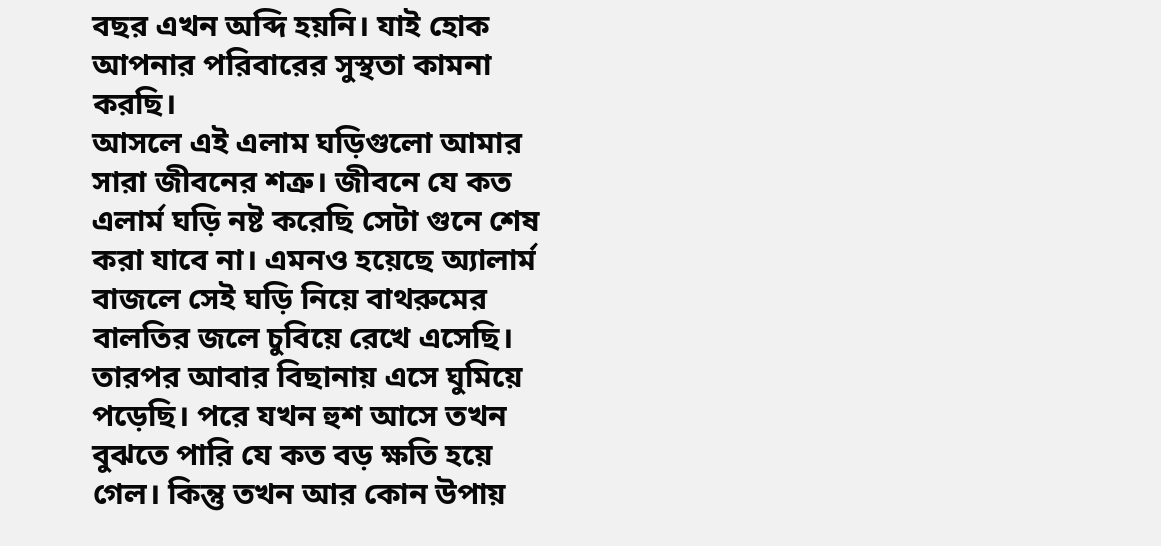বছর এখন অব্দি হয়নি। যাই হোক আপনার পরিবারের সুস্থতা কামনা করছি।
আসলে এই এলাম ঘড়িগুলো আমার সারা জীবনের শত্রু। জীবনে যে কত এলার্ম ঘড়ি নষ্ট করেছি সেটা গুনে শেষ করা যাবে না। এমনও হয়েছে অ্যালার্ম বাজলে সেই ঘড়ি নিয়ে বাথরুমের বালতির জলে চুবিয়ে রেখে এসেছি। তারপর আবার বিছানায় এসে ঘুমিয়ে পড়েছি। পরে যখন হুশ আসে তখন বুঝতে পারি যে কত বড় ক্ষতি হয়ে গেল। কিন্তু তখন আর কোন উপায়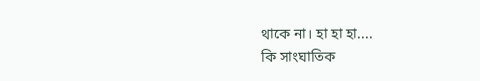থাকে না। হা হা হা....
কি সাংঘাতিক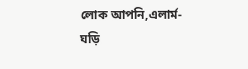লোক আপনি,এলার্ম-ঘড়ি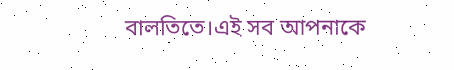বালতিতে।এই সব আপনাকে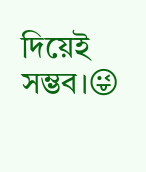দিয়েই সম্ভব।😜